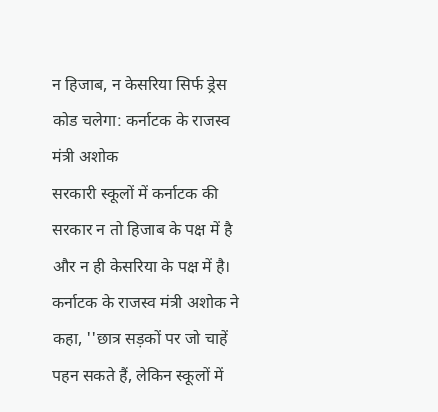न हिजाब, न केसरिया सिर्फ ड्रेस कोड चलेगा: कर्नाटक के राजस्व मंत्री अशोक
सरकारी स्कूलों में कर्नाटक की सरकार न तो हिजाब के पक्ष में है और न ही केसरिया के पक्ष में है। कर्नाटक के राजस्व मंत्री अशोक ने कहा, ''छात्र सड़कों पर जो चाहें पहन सकते हैं, लेकिन स्कूलों में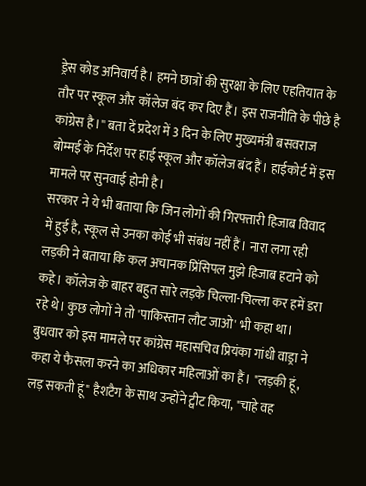ड्रेस कोड अनिवार्य है। हमने छात्रों की सुरक्षा के लिए एहतियात के तौर पर स्कूल और कॉलेज बंद कर दिए हैं। इस राजनीति के पीछे है कांग्रेस है।'' बता दें प्रदेश में 3 दिन के लिए मुख्यमंत्री बसवराज बोम्मई के निर्देश पर हाई स्कूल और कॉलेज बंद हैं। हाईकोर्ट में इस मामले पर सुनवाई होनी है।
सरकार ने ये भी बताया कि जिन लोगों की गिरफ्तारी हिजाब विवाद में हुई है, स्कूल से उनका कोई भी संबंध नहीं हैं। नारा लगा रही लड़की ने बताया कि कल अचानक प्रिंसिपल मुझे हिजाब हटाने को कहे। कॉलेज के बाहर बहुत सारे लड़के चिल्ला-चिल्ला कर हमें डरा रहे थे। कुछ लोगों ने तो 'पाकिस्तान लौट जाओ' भी कहा था।
बुधवार को इस मामले पर कांग्रेस महासचिव प्रियंका गांधी वाड्रा ने कहा ये फैसला करने का अधिकार महिलाओं का हैं। "लड़की हूं, लड़ सकती हूं" हैशटैग के साथ उन्होंने ट्वीट किया, "चाहे वह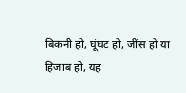बिकनी हो, घूंघट हो, जींस हो या हिजाब हो, यह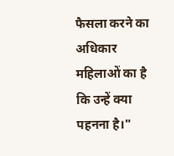फैसला करने का अधिकार महिलाओं का है कि उन्हें क्या पहनना है।"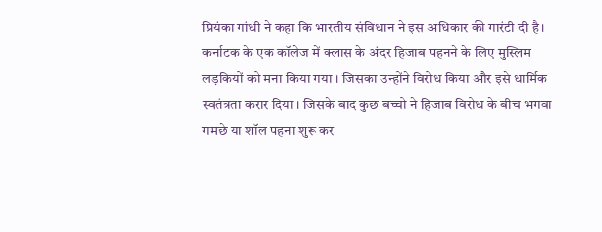प्रियंका गांधी ने कहा कि भारतीय संविधान ने इस अधिकार की गारंटी दी है।
कर्नाटक के एक कॉलेज में क्लास के अंदर हिजाब पहनने के लिए मुस्लिम लड़कियों को मना किया गया। जिसका उन्होंने विरोध किया और इसे धार्मिक स्वतंत्रता करार दिया। जिसके बाद कुछ बच्चो ने हिजाब विरोध के बीच भगवा गमछे या शॉल पहना शुरू कर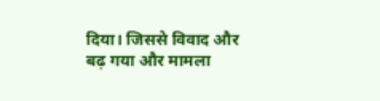दिया। जिससे विवाद और बढ़ गया और मामला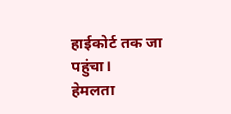हाईकोर्ट तक जा पहुंचा।
हेमलता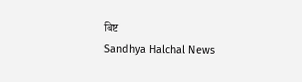बिष्ट
Sandhya Halchal News